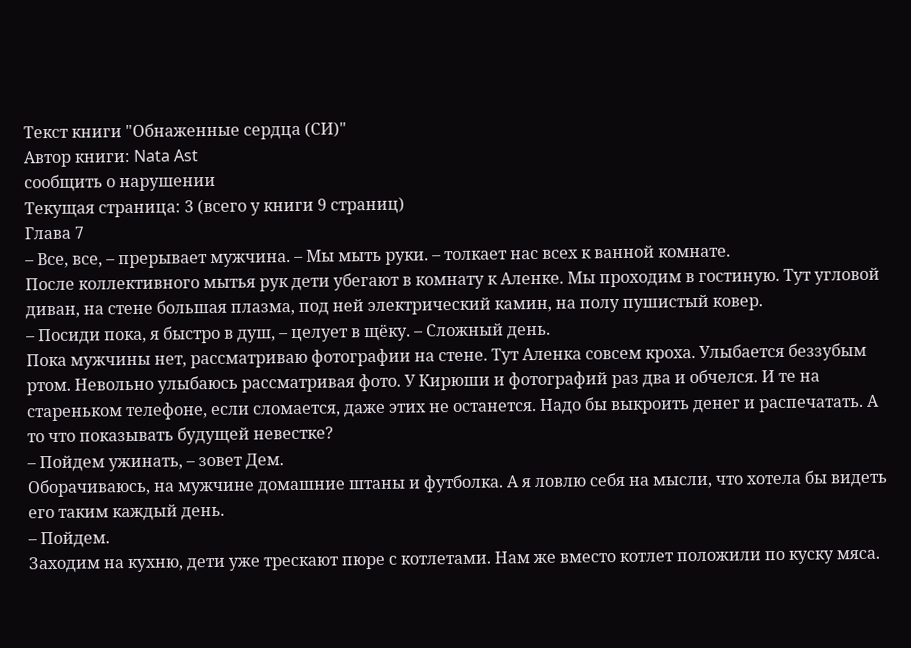Текст книги "Обнаженные сердца (СИ)"
Автор книги: Nata Ast
сообщить о нарушении
Текущая страница: 3 (всего у книги 9 страниц)
Глава 7
– Все, все, – прерывает мужчина. – Мы мыть руки. – толкает нас всех к ванной комнате.
После коллективного мытья рук дети убегают в комнату к Аленке. Мы проходим в гостиную. Тут угловой диван, на стене большая плазма, под ней электрический камин, на полу пушистый ковер.
– Посиди пока, я быстро в душ, – целует в щёку. – Сложный день.
Пока мужчины нет, рассматриваю фотографии на стене. Тут Аленка совсем кроха. Улыбается беззубым ртом. Невольно улыбаюсь рассматривая фото. У Кирюши и фотографий раз два и обчелся. И те на стареньком телефоне, если сломается, даже этих не останется. Надо бы выкроить денег и распечатать. А то что показывать будущей невестке?
– Пойдем ужинать, – зовет Дем.
Оборачиваюсь, на мужчине домашние штаны и футболка. А я ловлю себя на мысли, что хотела бы видеть его таким каждый день.
– Пойдем.
Заходим на кухню, дети уже трескают пюре с котлетами. Нам же вместо котлет положили по куску мяса.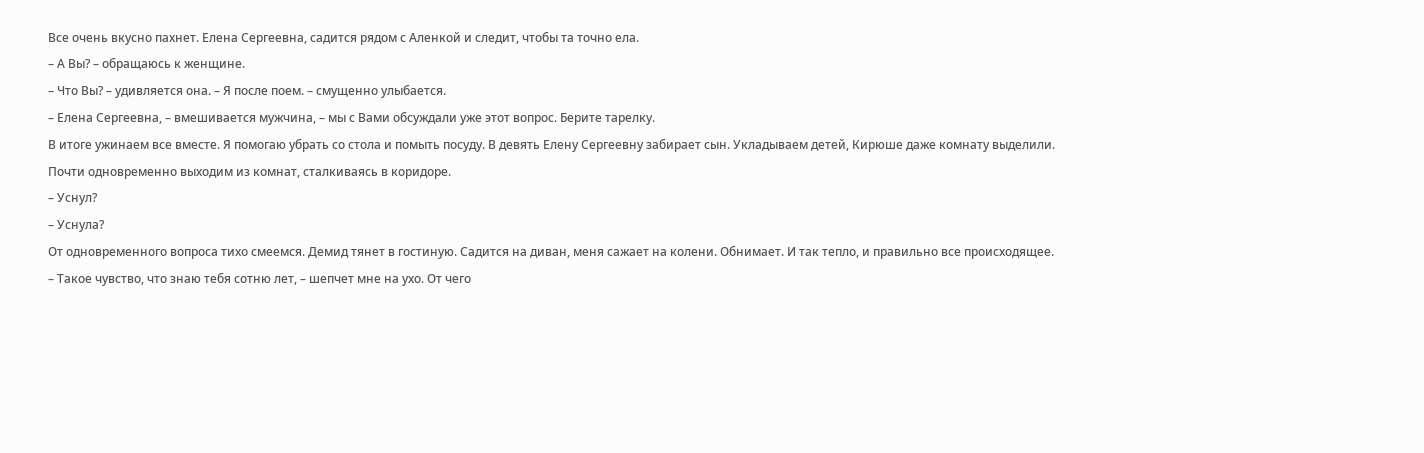Все очень вкусно пахнет. Елена Сергеевна, садится рядом с Аленкой и следит, чтобы та точно ела.
– А Вы? – обращаюсь к женщине.
– Что Вы? – удивляется она. – Я после поем. – смущенно улыбается.
– Елена Сергеевна, – вмешивается мужчина, – мы с Вами обсуждали уже этот вопрос. Берите тарелку.
В итоге ужинаем все вместе. Я помогаю убрать со стола и помыть посуду. В девять Елену Сергеевну забирает сын. Укладываем детей, Кирюше даже комнату выделили. Почти одновременно выходим из комнат, сталкиваясь в коридоре.
– Уснул?
– Уснула?
От одновременного вопроса тихо смеемся. Демид тянет в гостиную. Садится на диван, меня сажает на колени. Обнимает. И так тепло, и правильно все происходящее.
– Такое чувство, что знаю тебя сотню лет, – шепчет мне на ухо. От чего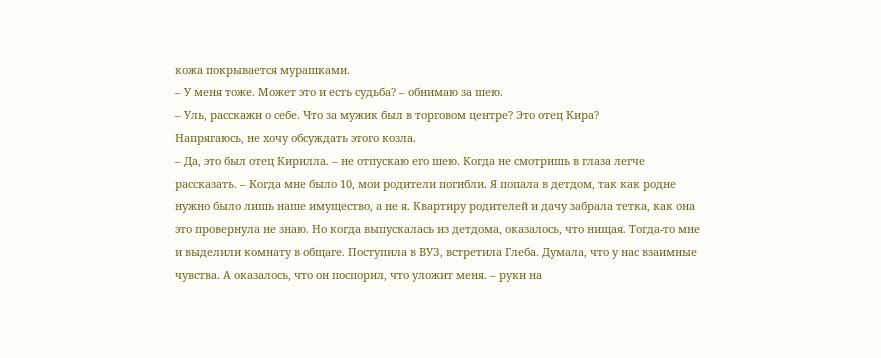кожа покрывается мурашками.
– У меня тоже. Может это и есть судьба? – обнимаю за шею.
– Уль, расскажи о себе. Что за мужик был в торговом центре? Это отец Кира?
Напрягаюсь, не хочу обсуждать этого козла.
– Да, это был отец Кирилла. – не отпускаю его шею. Когда не смотришь в глаза легче рассказать. – Когда мне было 10, мои родители погибли. Я попала в детдом, так как родне нужно было лишь наше имущество, а не я. Квартиру родителей и дачу забрала тетка, как она это провернула не знаю. Но когда выпускалась из детдома, оказалось, что нищая. Тогда-то мне и выделили комнату в общаге. Поступила в ВУЗ, встретила Глеба. Думала, что у нас взаимные чувства. А оказалось, что он поспорил, что уложит меня. – руки на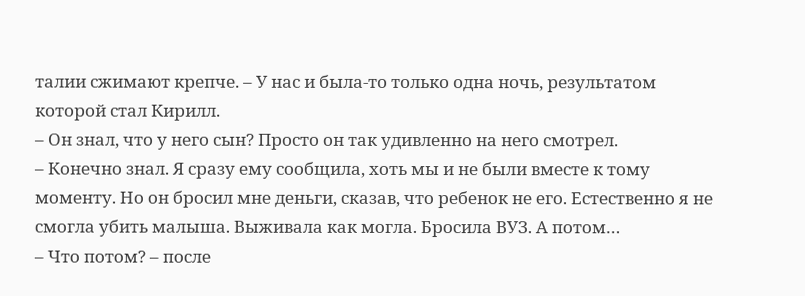талии сжимают крепче. – У нас и была-то только одна ночь, результатом которой стал Кирилл.
– Он знал, что у него сын? Просто он так удивленно на него смотрел.
– Конечно знал. Я сразу ему сообщила, хоть мы и не были вместе к тому моменту. Но он бросил мне деньги, сказав, что ребенок не его. Естественно я не смогла убить малыша. Выживала как могла. Бросила ВУЗ. А потом…
– Что потом? – после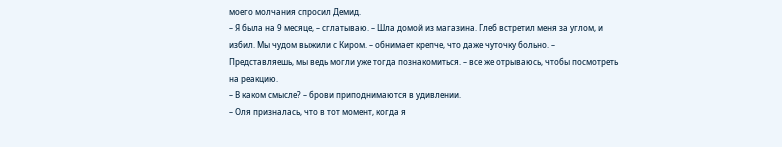моего молчания спросил Демид.
– Я была на 9 месяце, – сглатываю. – Шла домой из магазина. Глеб встретил меня за углом, и избил. Мы чудом выжили с Киром. – обнимает крепче, что даже чуточку больно. – Представляешь, мы ведь могли уже тогда познакомиться. – все же отрываюсь, чтобы посмотреть на реакцию.
– В каком смысле? – брови приподнимаются в удивлении.
– Оля призналась, что в тот момент, когда я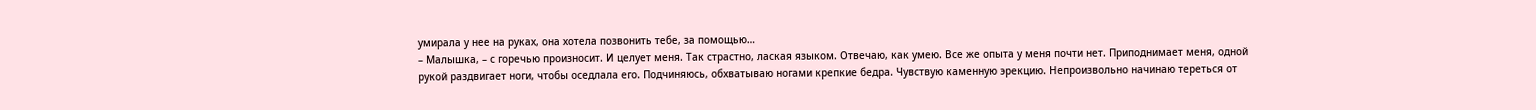умирала у нее на руках, она хотела позвонить тебе, за помощью…
– Малышка, – с горечью произносит. И целует меня. Так страстно, лаская языком. Отвечаю, как умею. Все же опыта у меня почти нет. Приподнимает меня, одной рукой раздвигает ноги, чтобы оседлала его. Подчиняюсь, обхватываю ногами крепкие бедра. Чувствую каменную эрекцию. Непроизвольно начинаю тереться от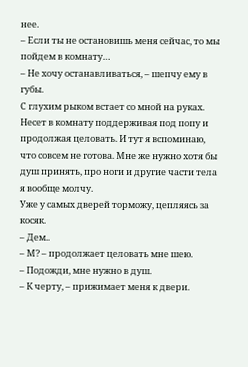нее.
– Если ты не остановишь меня сейчас, то мы пойдем в комнату…
– Не хочу останавливаться, – шепчу ему в губы.
С глухим рыком встает со мной на руках. Несет в комнату поддерживая под попу и продолжая целовать. И тут я вспоминаю, что совсем не готова. Мне же нужно хотя бы душ принять, про ноги и другие части тела я вообще молчу.
Уже у самых дверей торможу, цепляясь за косяк.
– Дем..
– М? – продолжает целовать мне шею.
– Подожди, мне нужно в душ.
– К черту, – прижимает меня к двери.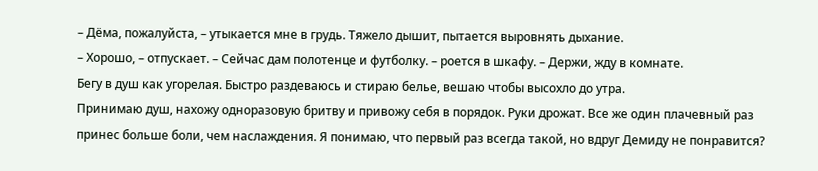– Дёма, пожалуйста, – утыкается мне в грудь. Тяжело дышит, пытается выровнять дыхание.
– Хорошо, – отпускает. – Сейчас дам полотенце и футболку. – роется в шкафу. – Держи, жду в комнате.
Бегу в душ как угорелая. Быстро раздеваюсь и стираю белье, вешаю чтобы высохло до утра.
Принимаю душ, нахожу одноразовую бритву и привожу себя в порядок. Руки дрожат. Все же один плачевный раз принес больше боли, чем наслаждения. Я понимаю, что первый раз всегда такой, но вдруг Демиду не понравится?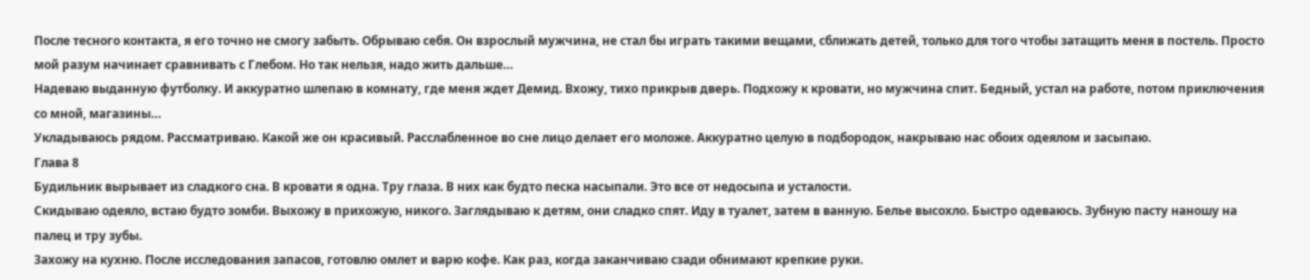После тесного контакта, я его точно не смогу забыть. Обрываю себя. Он взрослый мужчина, не стал бы играть такими вещами, сближать детей, только для того чтобы затащить меня в постель. Просто мой разум начинает сравнивать с Глебом. Но так нельзя, надо жить дальше…
Надеваю выданную футболку. И аккуратно шлепаю в комнату, где меня ждет Демид. Вхожу, тихо прикрыв дверь. Подхожу к кровати, но мужчина спит. Бедный, устал на работе, потом приключения со мной, магазины…
Укладываюсь рядом. Рассматриваю. Какой же он красивый. Расслабленное во сне лицо делает его моложе. Аккуратно целую в подбородок, накрываю нас обоих одеялом и засыпаю.
Глава 8
Будильник вырывает из сладкого сна. В кровати я одна. Тру глаза. В них как будто песка насыпали. Это все от недосыпа и усталости.
Скидываю одеяло, встаю будто зомби. Выхожу в прихожую, никого. Заглядываю к детям, они сладко спят. Иду в туалет, затем в ванную. Белье высохло. Быстро одеваюсь. Зубную пасту наношу на палец и тру зубы.
Захожу на кухню. После исследования запасов, готовлю омлет и варю кофе. Как раз, когда заканчиваю сзади обнимают крепкие руки.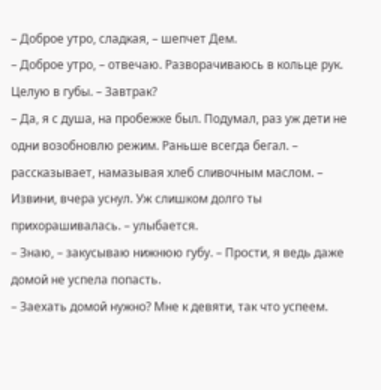– Доброе утро, сладкая, – шепчет Дем.
– Доброе утро, – отвечаю. Разворачиваюсь в кольце рук. Целую в губы. – Завтрак?
– Да, я с душа, на пробежке был. Подумал, раз уж дети не одни возобновлю режим. Раньше всегда бегал. – рассказывает, намазывая хлеб сливочным маслом. – Извини, вчера уснул. Уж слишком долго ты прихорашивалась. – улыбается.
– Знаю, – закусываю нижнюю губу. – Прости, я ведь даже домой не успела попасть.
– Заехать домой нужно? Мне к девяти, так что успеем.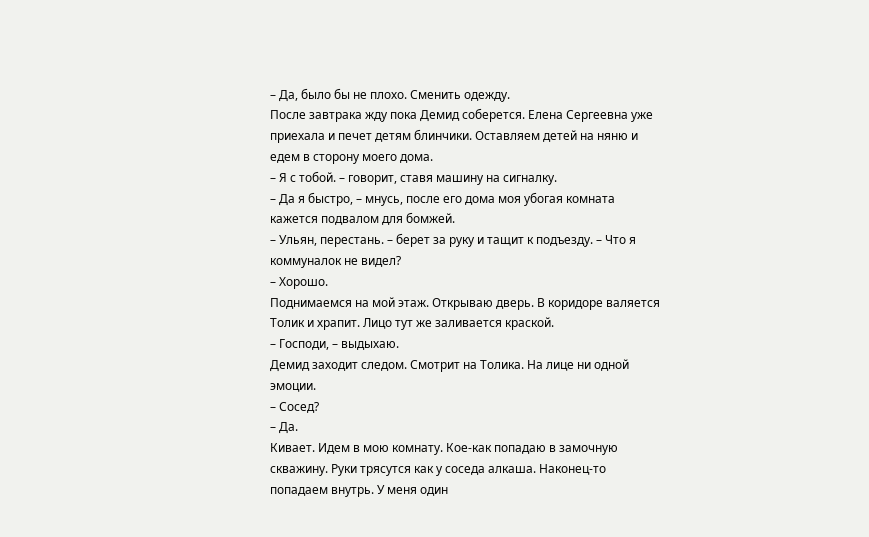– Да, было бы не плохо. Сменить одежду.
После завтрака жду пока Демид соберется. Елена Сергеевна уже приехала и печет детям блинчики. Оставляем детей на няню и едем в сторону моего дома.
– Я с тобой. – говорит, ставя машину на сигналку.
– Да я быстро, – мнусь, после его дома моя убогая комната кажется подвалом для бомжей.
– Ульян, перестань. – берет за руку и тащит к подъезду. – Что я коммуналок не видел?
– Хорошо.
Поднимаемся на мой этаж. Открываю дверь. В коридоре валяется Толик и храпит. Лицо тут же заливается краской.
– Господи, – выдыхаю.
Демид заходит следом. Смотрит на Толика. На лице ни одной эмоции.
– Сосед?
– Да.
Кивает. Идем в мою комнату. Кое-как попадаю в замочную скважину. Руки трясутся как у соседа алкаша. Наконец-то попадаем внутрь. У меня один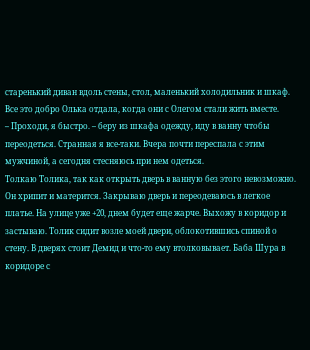старенький диван вдоль стены, стол, маленький холодильник и шкаф. Все это добро Олька отдала, когда они с Олегом стали жить вместе.
– Проходи, я быстро. – беру из шкафа одежду, иду в ванну чтобы переодеться. Странная я все-таки. Вчера почти переспала с этим мужчиной, а сегодня стесняюсь при нем одеться.
Толкаю Толика, так как открыть дверь в ванную без этого невозможно. Он хрипит и матерится. Закрываю дверь и переодеваюсь в легкое платье. На улице уже +20, днем будет еще жарче. Выхожу в коридор и застываю. Толик сидит возле моей двери, облокотившись спиной о стену. В дверях стоит Демид и что-то ему втолковывает. Баба Шура в коридоре с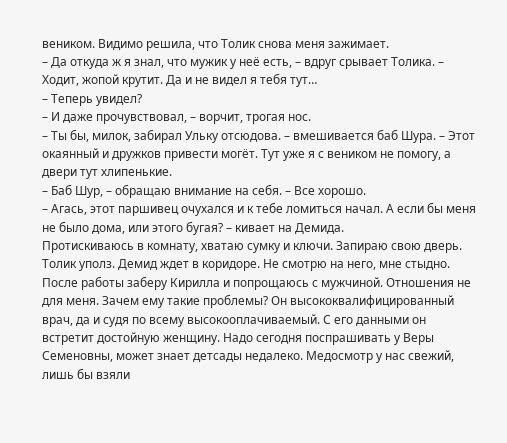веником. Видимо решила, что Толик снова меня зажимает.
– Да откуда ж я знал, что мужик у неё есть, – вдруг срывает Толика. – Ходит, жопой крутит. Да и не видел я тебя тут…
– Теперь увидел?
– И даже прочувствовал, – ворчит, трогая нос.
– Ты бы, милок, забирал Ульку отсюдова. – вмешивается баб Шура. – Этот окаянный и дружков привести могёт. Тут уже я с веником не помогу, а двери тут хлипенькие.
– Баб Шур, – обращаю внимание на себя. – Все хорошо.
– Агась, этот паршивец очухался и к тебе ломиться начал. А если бы меня не было дома, или этого бугая? – кивает на Демида.
Протискиваюсь в комнату, хватаю сумку и ключи. Запираю свою дверь. Толик уполз. Демид ждет в коридоре. Не смотрю на него, мне стыдно. После работы заберу Кирилла и попрощаюсь с мужчиной. Отношения не для меня. Зачем ему такие проблемы? Он высококвалифицированный врач, да и судя по всему высокооплачиваемый. С его данными он встретит достойную женщину. Надо сегодня поспрашивать у Веры Семеновны, может знает детсады недалеко. Медосмотр у нас свежий, лишь бы взяли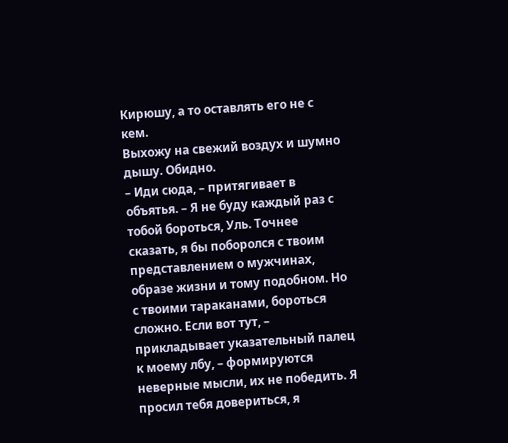Кирюшу, а то оставлять его не с кем.
Выхожу на свежий воздух и шумно дышу. Обидно.
– Иди сюда, – притягивает в объятья. – Я не буду каждый раз с тобой бороться, Уль. Точнее сказать, я бы поборолся с твоим представлением о мужчинах, образе жизни и тому подобном. Но с твоими тараканами, бороться сложно. Если вот тут, – прикладывает указательный палец к моему лбу, – формируются неверные мысли, их не победить. Я просил тебя довериться, я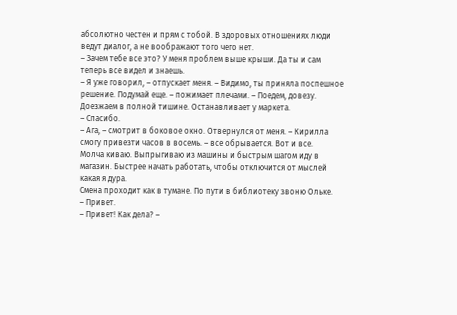абсолютно честен и прям с тобой. В здоровых отношениях люди ведут диалог, а не воображают того чего нет.
– Зачем тебе все это? У меня проблем выше крыши. Да ты и сам теперь все видел и знаешь.
– Я уже говорил, – отпускает меня. – Видимо, ты приняла поспешное решение. Подумай еще. – пожимает плечами. – Поедем, довезу.
Доезжаем в полной тишине. Останавливает у маркета.
– Спасибо.
– Ага, – смотрит в боковое окно. Отвернулся от меня. – Кирилла смогу привезти часов в восемь. – все обрывается. Вот и все.
Молча киваю. Выпрыгиваю из машины и быстрым шагом иду в магазин. Быстрее начать работать, чтобы отключится от мыслей какая я дура.
Смена проходит как в тумане. По пути в библиотеку звоню Ольке.
– Привет.
– Привет! Как дела? –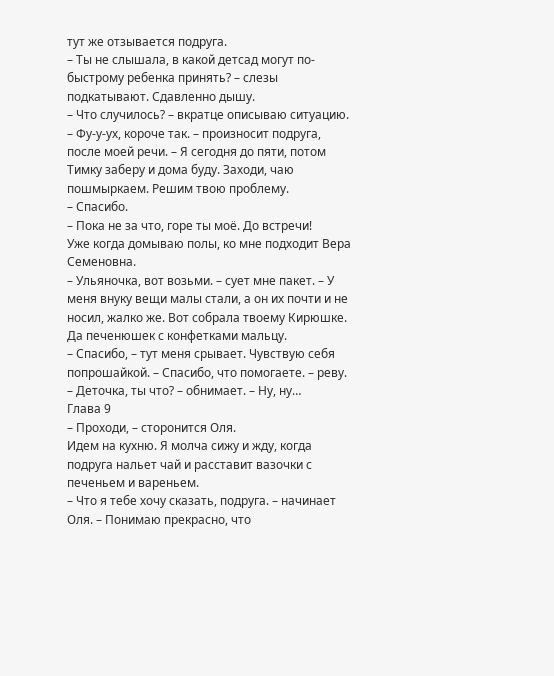тут же отзывается подруга.
– Ты не слышала, в какой детсад могут по-быстрому ребенка принять? – слезы подкатывают. Сдавленно дышу.
– Что случилось? – вкратце описываю ситуацию.
– Фу-у-ух, короче так. – произносит подруга, после моей речи. – Я сегодня до пяти, потом Тимку заберу и дома буду. Заходи, чаю пошмыркаем. Решим твою проблему.
– Спасибо.
– Пока не за что, горе ты моё. До встречи!
Уже когда домываю полы, ко мне подходит Вера Семеновна.
– Ульяночка, вот возьми. – сует мне пакет. – У меня внуку вещи малы стали, а он их почти и не носил, жалко же. Вот собрала твоему Кирюшке. Да печенюшек с конфетками мальцу.
– Спасибо, – тут меня срывает. Чувствую себя попрошайкой. – Спасибо, что помогаете. – реву.
– Деточка, ты что? – обнимает. – Ну, ну…
Глава 9
– Проходи, – сторонится Оля.
Идем на кухню. Я молча сижу и жду, когда подруга нальет чай и расставит вазочки с печеньем и вареньем.
– Что я тебе хочу сказать, подруга. – начинает Оля. – Понимаю прекрасно, что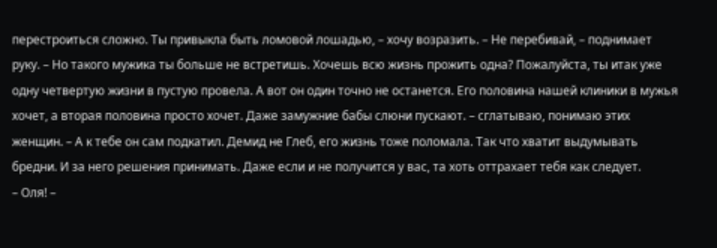перестроиться сложно. Ты привыкла быть ломовой лошадью, – хочу возразить. – Не перебивай, – поднимает руку. – Но такого мужика ты больше не встретишь. Хочешь всю жизнь прожить одна? Пожалуйста, ты итак уже одну четвертую жизни в пустую провела. А вот он один точно не останется. Его половина нашей клиники в мужья хочет, а вторая половина просто хочет. Даже замужние бабы слюни пускают. – сглатываю, понимаю этих женщин. – А к тебе он сам подкатил. Демид не Глеб, его жизнь тоже поломала. Так что хватит выдумывать бредни. И за него решения принимать. Даже если и не получится у вас, та хоть оттрахает тебя как следует.
– Оля! –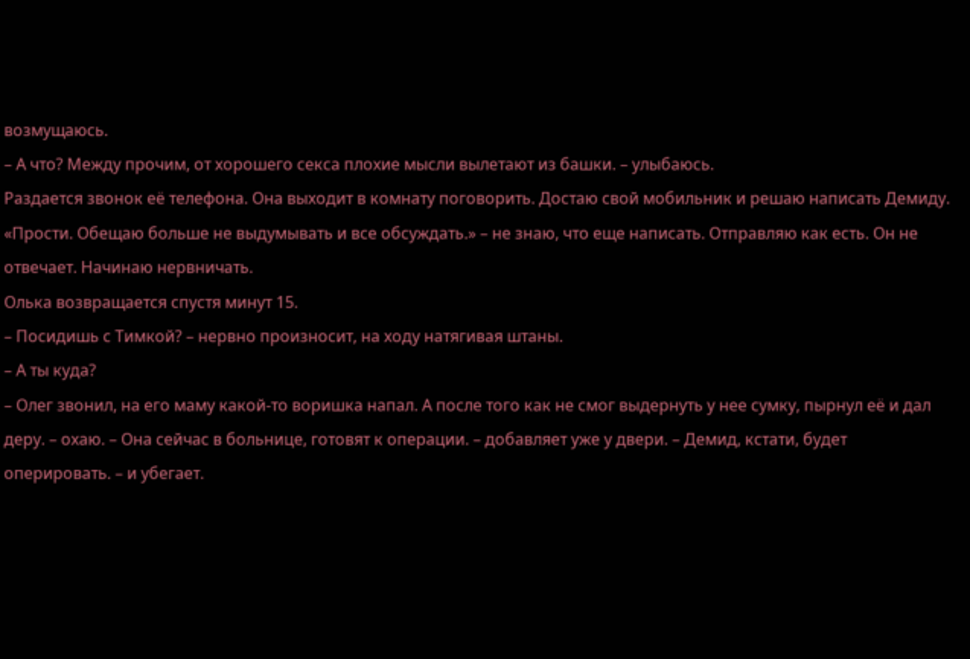возмущаюсь.
– А что? Между прочим, от хорошего секса плохие мысли вылетают из башки. – улыбаюсь.
Раздается звонок её телефона. Она выходит в комнату поговорить. Достаю свой мобильник и решаю написать Демиду.
«Прости. Обещаю больше не выдумывать и все обсуждать.» – не знаю, что еще написать. Отправляю как есть. Он не отвечает. Начинаю нервничать.
Олька возвращается спустя минут 15.
– Посидишь с Тимкой? – нервно произносит, на ходу натягивая штаны.
– А ты куда?
– Олег звонил, на его маму какой-то воришка напал. А после того как не смог выдернуть у нее сумку, пырнул её и дал деру. – охаю. – Она сейчас в больнице, готовят к операции. – добавляет уже у двери. – Демид, кстати, будет оперировать. – и убегает.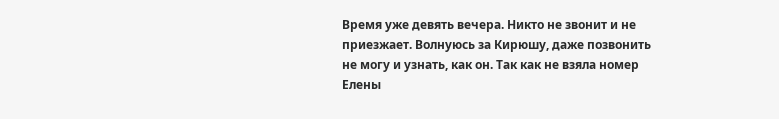Время уже девять вечера. Никто не звонит и не приезжает. Волнуюсь за Кирюшу, даже позвонить не могу и узнать, как он. Так как не взяла номер Елены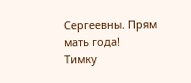Сергеевны. Прям мать года!
Тимку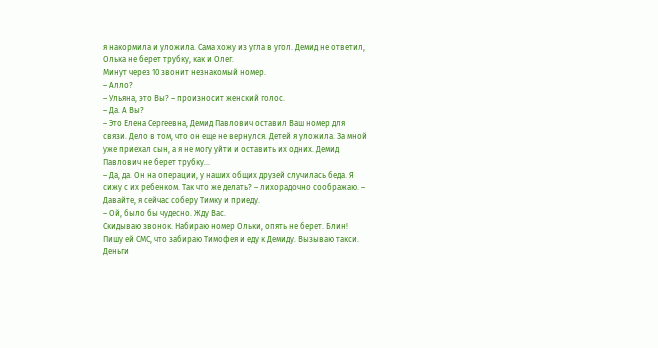я накормила и уложила. Сама хожу из угла в угол. Демид не ответил, Олька не берет трубку, как и Олег.
Минут через 10 звонит незнакомый номер.
– Алло?
– Ульяна, это Вы? – произносит женский голос.
– Да. А Вы?
– Это Елена Сергеевна, Демид Павлович оставил Ваш номер для связи. Дело в том, что он еще не вернулся. Детей я уложила. За мной уже приехал сын, а я не могу уйти и оставить их одних. Демид Павлович не берет трубку…
– Да, да. Он на операции, у наших общих друзей случилась беда. Я сижу с их ребенком. Так что же делать? – лихорадочно соображаю. – Давайте, я сейчас соберу Тимку и приеду.
– Ой, было бы чудесно. Жду Вас.
Скидываю звонок. Набираю номер Ольки, опять не берет. Блин! Пишу ей СМС, что забираю Тимофея и еду к Демиду. Вызываю такси. Деньги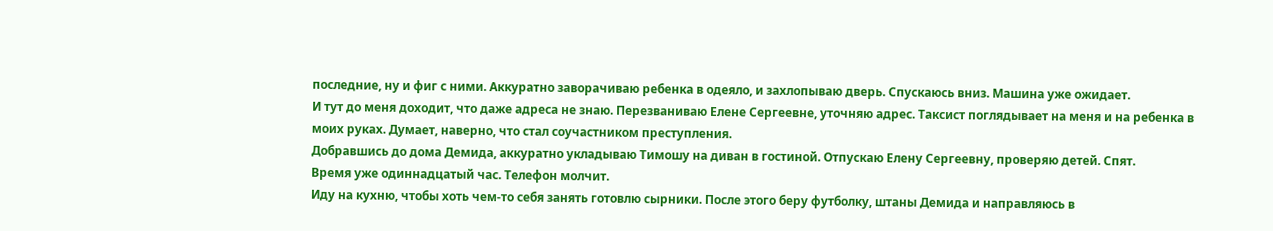последние, ну и фиг с ними. Аккуратно заворачиваю ребенка в одеяло, и захлопываю дверь. Спускаюсь вниз. Машина уже ожидает.
И тут до меня доходит, что даже адреса не знаю. Перезваниваю Елене Сергеевне, уточняю адрес. Таксист поглядывает на меня и на ребенка в моих руках. Думает, наверно, что стал соучастником преступления.
Добравшись до дома Демида, аккуратно укладываю Тимошу на диван в гостиной. Отпускаю Елену Сергеевну, проверяю детей. Спят.
Время уже одиннадцатый час. Телефон молчит.
Иду на кухню, чтобы хоть чем-то себя занять готовлю сырники. После этого беру футболку, штаны Демида и направляюсь в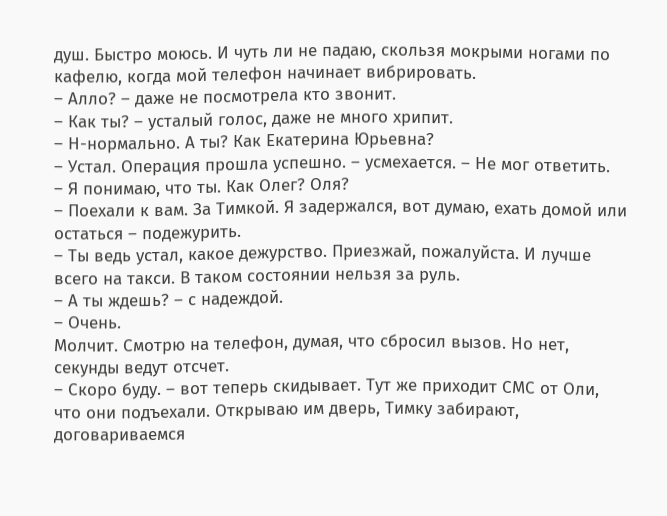душ. Быстро моюсь. И чуть ли не падаю, скользя мокрыми ногами по кафелю, когда мой телефон начинает вибрировать.
– Алло? – даже не посмотрела кто звонит.
– Как ты? – усталый голос, даже не много хрипит.
– Н-нормально. А ты? Как Екатерина Юрьевна?
– Устал. Операция прошла успешно. – усмехается. – Не мог ответить.
– Я понимаю, что ты. Как Олег? Оля?
– Поехали к вам. За Тимкой. Я задержался, вот думаю, ехать домой или остаться – подежурить.
– Ты ведь устал, какое дежурство. Приезжай, пожалуйста. И лучше всего на такси. В таком состоянии нельзя за руль.
– А ты ждешь? – с надеждой.
– Очень.
Молчит. Смотрю на телефон, думая, что сбросил вызов. Но нет, секунды ведут отсчет.
– Скоро буду. – вот теперь скидывает. Тут же приходит СМС от Оли, что они подъехали. Открываю им дверь, Тимку забирают, договариваемся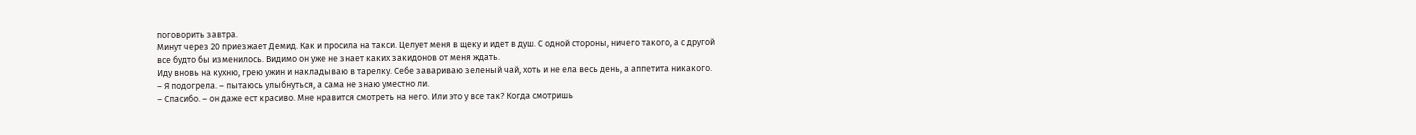поговорить завтра.
Минут через 20 приезжает Демид. Как и просила на такси. Целует меня в щеку и идет в душ. С одной стороны, ничего такого, а с другой все будто бы изменилось. Видимо он уже не знает каких закидонов от меня ждать.
Иду вновь на кухню, грею ужин и накладываю в тарелку. Себе завариваю зеленый чай, хоть и не ела весь день, а аппетита никакого.
– Я подогрела. – пытаюсь улыбнуться, а сама не знаю уместно ли.
– Спасибо. – он даже ест красиво. Мне нравится смотреть на него. Или это у все так? Когда смотришь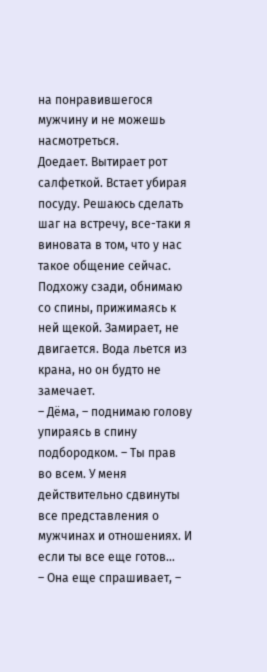на понравившегося мужчину и не можешь насмотреться.
Доедает. Вытирает рот салфеткой. Встает убирая посуду. Решаюсь сделать шаг на встречу, все-таки я виновата в том, что у нас такое общение сейчас.
Подхожу сзади, обнимаю со спины, прижимаясь к ней щекой. Замирает, не двигается. Вода льется из крана, но он будто не замечает.
– Дёма, – поднимаю голову упираясь в спину подбородком. – Ты прав во всем. У меня действительно сдвинуты все представления о мужчинах и отношениях. И если ты все еще готов…
– Она еще спрашивает, –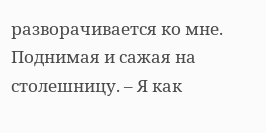разворачивается ко мне. Поднимая и сажая на столешницу. – Я как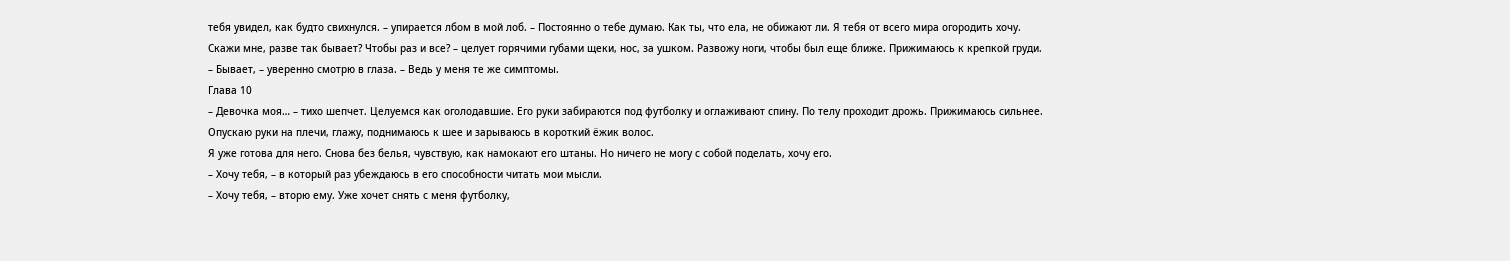тебя увидел, как будто свихнулся. – упирается лбом в мой лоб. – Постоянно о тебе думаю. Как ты, что ела, не обижают ли. Я тебя от всего мира огородить хочу. Скажи мне, разве так бывает? Чтобы раз и все? – целует горячими губами щеки, нос, за ушком. Развожу ноги, чтобы был еще ближе. Прижимаюсь к крепкой груди.
– Бывает, – уверенно смотрю в глаза. – Ведь у меня те же симптомы.
Глава 10
– Девочка моя… – тихо шепчет. Целуемся как оголодавшие. Его руки забираются под футболку и оглаживают спину. По телу проходит дрожь. Прижимаюсь сильнее. Опускаю руки на плечи, глажу, поднимаюсь к шее и зарываюсь в короткий ёжик волос.
Я уже готова для него. Снова без белья, чувствую, как намокают его штаны. Но ничего не могу с собой поделать, хочу его.
– Хочу тебя, – в который раз убеждаюсь в его способности читать мои мысли.
– Хочу тебя, – вторю ему. Уже хочет снять с меня футболку,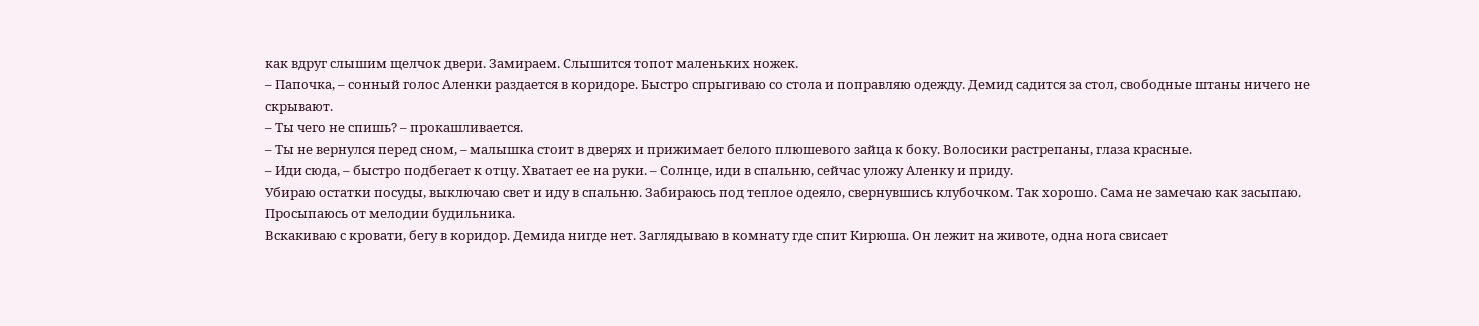как вдруг слышим щелчок двери. Замираем. Слышится топот маленьких ножек.
– Папочка, – сонный голос Аленки раздается в коридоре. Быстро спрыгиваю со стола и поправляю одежду. Демид садится за стол, свободные штаны ничего не скрывают.
– Ты чего не спишь? – прокашливается.
– Ты не вернулся перед сном, – малышка стоит в дверях и прижимает белого плюшевого зайца к боку. Волосики растрепаны, глаза красные.
– Иди сюда, – быстро подбегает к отцу. Хватает ее на руки. – Солнце, иди в спальню, сейчас уложу Аленку и приду.
Убираю остатки посуды, выключаю свет и иду в спальню. Забираюсь под теплое одеяло, свернувшись клубочком. Так хорошо. Сама не замечаю как засыпаю. Просыпаюсь от мелодии будильника.
Вскакиваю с кровати, бегу в коридор. Демида нигде нет. Заглядываю в комнату где спит Кирюша. Он лежит на животе, одна нога свисает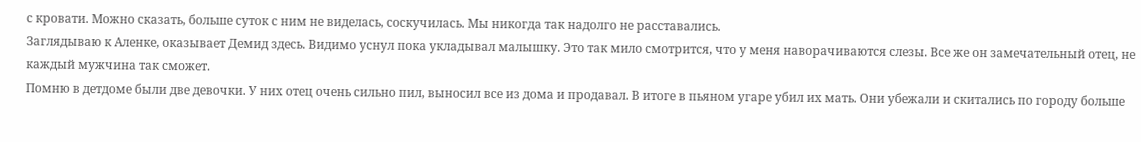с кровати. Можно сказать, больше суток с ним не виделась, соскучилась. Мы никогда так надолго не расставались.
Заглядываю к Аленке, оказывает Демид здесь. Видимо уснул пока укладывал малышку. Это так мило смотрится, что у меня наворачиваются слезы. Все же он замечательный отец, не каждый мужчина так сможет.
Помню в детдоме были две девочки. У них отец очень сильно пил, выносил все из дома и продавал. В итоге в пьяном угаре убил их мать. Они убежали и скитались по городу больше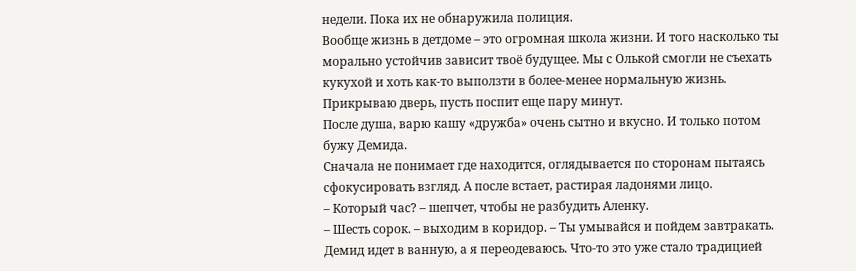недели. Пока их не обнаружила полиция.
Вообще жизнь в детдоме – это огромная школа жизни. И того насколько ты морально устойчив зависит твоё будущее. Мы с Олькой смогли не съехать кукухой и хоть как-то выползти в более-менее нормальную жизнь.
Прикрываю дверь, пусть поспит еще пару минут.
После душа, варю кашу «дружба» очень сытно и вкусно. И только потом бужу Демида.
Сначала не понимает где находится, оглядывается по сторонам пытаясь сфокусировать взгляд. А после встает, растирая ладонями лицо.
– Который час? – шепчет, чтобы не разбудить Аленку.
– Шесть сорок. – выходим в коридор. – Ты умывайся и пойдем завтракать.
Демид идет в ванную, а я переодеваюсь. Что-то это уже стало традицией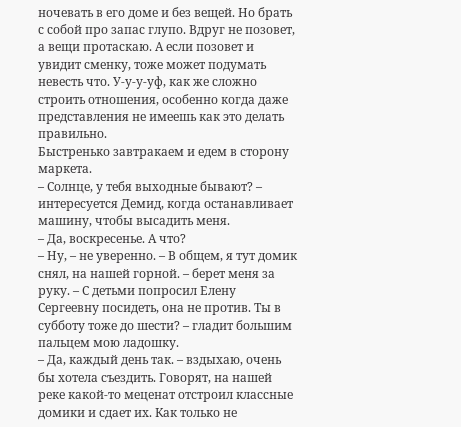ночевать в его доме и без вещей. Но брать с собой про запас глупо. Вдруг не позовет, а вещи протаскаю. А если позовет и увидит сменку, тоже может подумать невесть что. У-у-у-уф, как же сложно строить отношения, особенно когда даже представления не имеешь как это делать правильно.
Быстренько завтракаем и едем в сторону маркета.
– Солнце, у тебя выходные бывают? – интересуется Демид, когда останавливает машину, чтобы высадить меня.
– Да, воскресенье. А что?
– Ну, – не уверенно. – В общем, я тут домик снял, на нашей горной. – берет меня за руку. – С детьми попросил Елену Сергеевну посидеть, она не против. Ты в субботу тоже до шести? – гладит большим пальцем мою ладошку.
– Да, каждый день так. – вздыхаю, очень бы хотела съездить. Говорят, на нашей реке какой-то меценат отстроил классные домики и сдает их. Как только не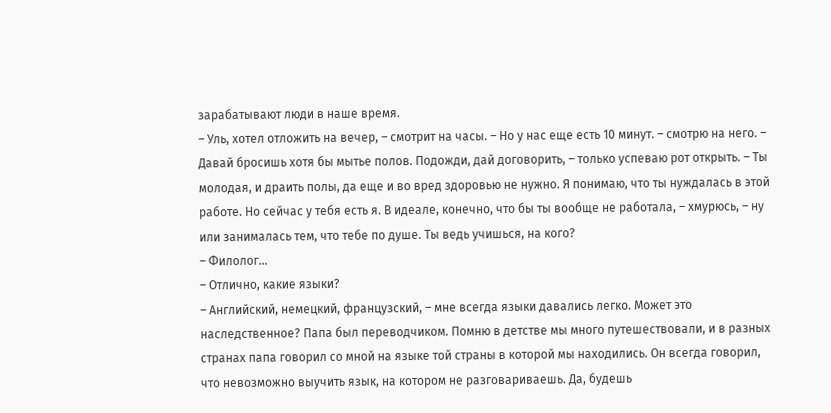зарабатывают люди в наше время.
– Уль, хотел отложить на вечер, – смотрит на часы. – Но у нас еще есть 10 минут. – смотрю на него. – Давай бросишь хотя бы мытье полов. Подожди, дай договорить, – только успеваю рот открыть. – Ты молодая, и драить полы, да еще и во вред здоровью не нужно. Я понимаю, что ты нуждалась в этой работе. Но сейчас у тебя есть я. В идеале, конечно, что бы ты вообще не работала, – хмурюсь, – ну или занималась тем, что тебе по душе. Ты ведь учишься, на кого?
– Филолог…
– Отлично, какие языки?
– Английский, немецкий, французский, – мне всегда языки давались легко. Может это наследственное? Папа был переводчиком. Помню в детстве мы много путешествовали, и в разных странах папа говорил со мной на языке той страны в которой мы находились. Он всегда говорил, что невозможно выучить язык, на котором не разговариваешь. Да, будешь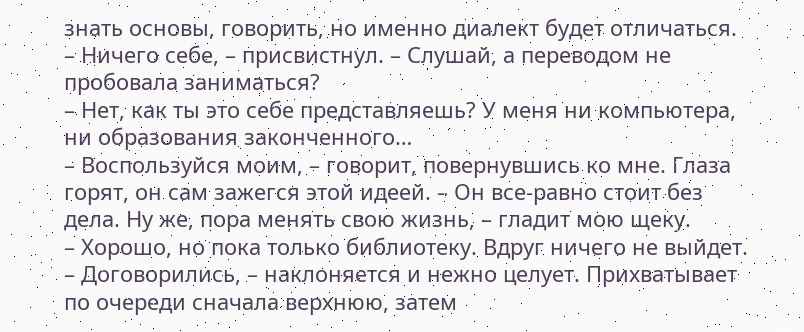знать основы, говорить, но именно диалект будет отличаться.
– Ничего себе, – присвистнул. – Слушай, а переводом не пробовала заниматься?
– Нет, как ты это себе представляешь? У меня ни компьютера, ни образования законченного…
– Воспользуйся моим, – говорит, повернувшись ко мне. Глаза горят, он сам зажегся этой идеей. – Он все-равно стоит без дела. Ну же, пора менять свою жизнь, – гладит мою щеку.
– Хорошо, но пока только библиотеку. Вдруг ничего не выйдет.
– Договорились, – наклоняется и нежно целует. Прихватывает по очереди сначала верхнюю, затем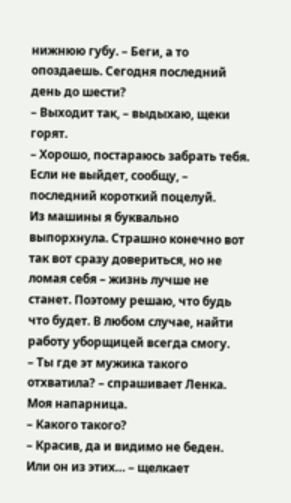нижнюю губу. – Беги, а то опоздаешь. Сегодня последний день до шести?
– Выходит так, – выдыхаю, щеки горят.
– Хорошо, постараюсь забрать тебя. Если не выйдет, сообщу, – последний короткий поцелуй.
Из машины я буквально выпорхнула. Страшно конечно вот так вот сразу довериться, но не ломая себя – жизнь лучше не станет. Поэтому решаю, что будь что будет. В любом случае, найти работу уборщицей всегда смогу.
– Ты где эт мужика такого отхватила? – спрашивает Ленка. Моя напарница.
– Какого такого?
– Красив, да и видимо не беден. Или он из этих… – щелкает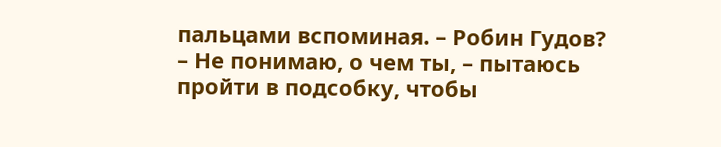пальцами вспоминая. – Робин Гудов?
– Не понимаю, о чем ты, – пытаюсь пройти в подсобку, чтобы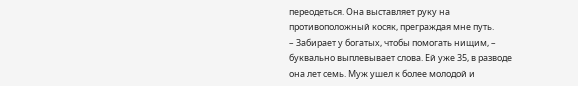переодеться. Она выставляет руку на противоположный косяк, преграждая мне путь.
– Забирает у богатых, чтобы помогать нищим, – буквально выплевывает слова. Ей уже 35, в разводе она лет семь. Муж ушел к более молодой и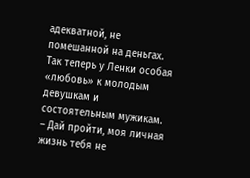адекватной, не помешанной на деньгах. Так теперь у Ленки особая «любовь» к молодым девушкам и состоятельным мужикам.
– Дай пройти, моя личная жизнь тебя не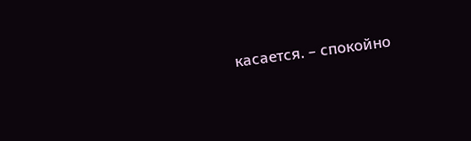касается. – спокойно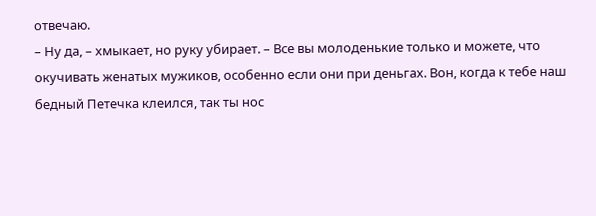отвечаю.
– Ну да, – хмыкает, но руку убирает. – Все вы молоденькие только и можете, что окучивать женатых мужиков, особенно если они при деньгах. Вон, когда к тебе наш бедный Петечка клеился, так ты нос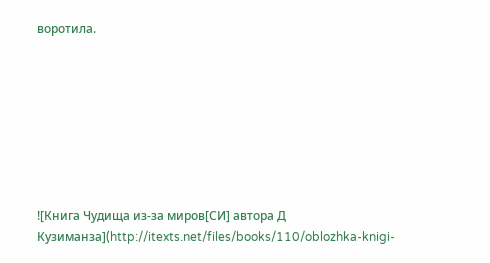воротила.








![Книга Чудища из-за миров[СИ] автора Д Кузиманза](http://itexts.net/files/books/110/oblozhka-knigi-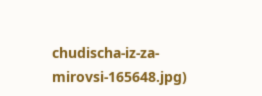chudischa-iz-za-mirovsi-165648.jpg)